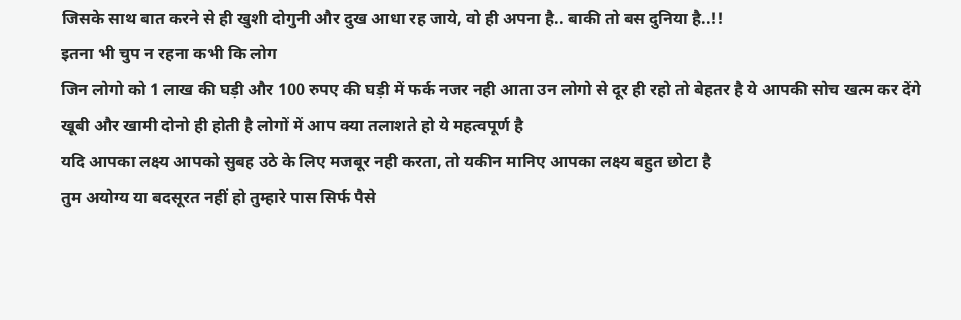जिसके साथ बात करने से ही खुशी दोगुनी और दुख आधा रह जाये, वो ही अपना है.. बाकी तो बस दुनिया है..!!
इतना भी चुप न रहना कभी कि लोग
जिन लोगो को 1 लाख की घड़ी और 100 रुपए की घड़ी में फर्क नजर नही आता उन लोगो से दूर ही रहो तो बेहतर है ये आपकी सोच खत्म कर देंगे
खूबी और खामी दोनो ही होती है लोगों में आप क्या तलाशते हो ये महत्वपूर्ण है
यदि आपका लक्ष्य आपको सुबह उठे के लिए मजबूर नही करता, तो यकीन मानिए आपका लक्ष्य बहुत छोटा है
तुम अयोग्य या बदसूरत नहीं हो तुम्हारे पास सिर्फ पैसे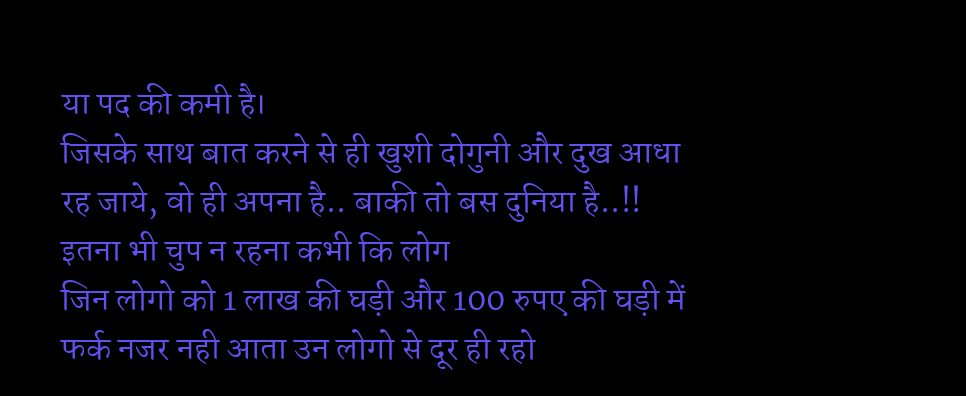या पद की कमी है।
जिसके साथ बात करने से ही खुशी दोगुनी और दुख आधा रह जाये, वो ही अपना है.. बाकी तो बस दुनिया है..!!
इतना भी चुप न रहना कभी कि लोग
जिन लोगो को 1 लाख की घड़ी और 100 रुपए की घड़ी में फर्क नजर नही आता उन लोगो से दूर ही रहो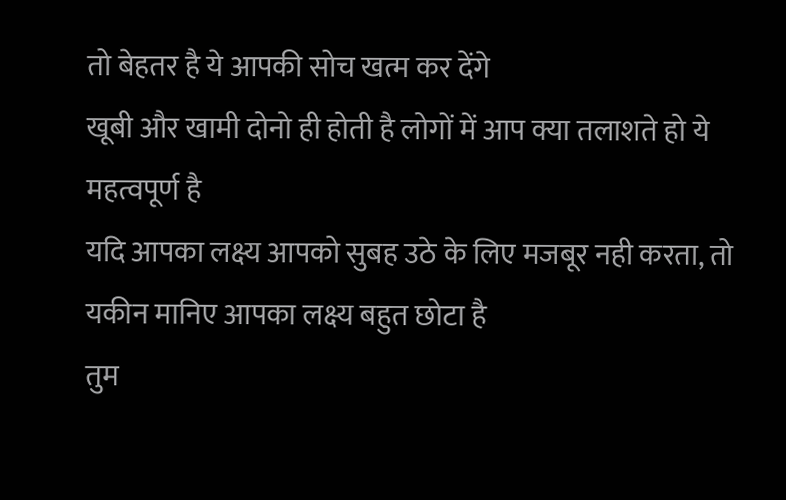तो बेहतर है ये आपकी सोच खत्म कर देंगे
खूबी और खामी दोनो ही होती है लोगों में आप क्या तलाशते हो ये महत्वपूर्ण है
यदि आपका लक्ष्य आपको सुबह उठे के लिए मजबूर नही करता, तो यकीन मानिए आपका लक्ष्य बहुत छोटा है
तुम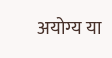अयोग्य या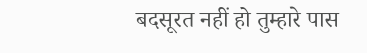बदसूरत नहीं हो तुम्हारे पास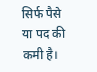सिर्फ पैसे या पद की कमी है।